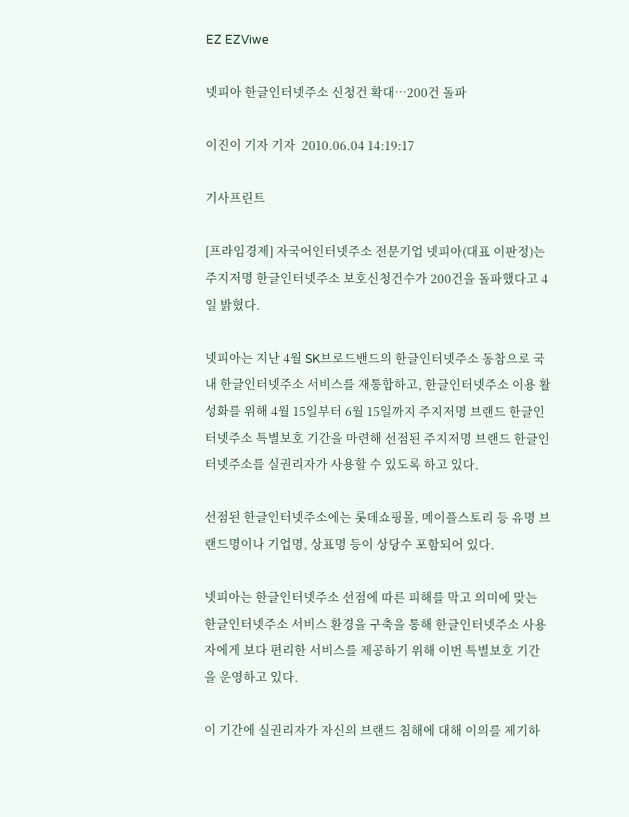EZ EZViwe

넷피아 한글인터넷주소 신청건 확대…200건 돌파

이진이 기자 기자  2010.06.04 14:19:17

기사프린트

[프라임경제] 자국어인터넷주소 전문기업 넷피아(대표 이판정)는 주지저명 한글인터넷주소 보호신청건수가 200건을 돌파했다고 4일 밝혔다.

넷피아는 지난 4월 SK브로드밴드의 한글인터넷주소 동참으로 국내 한글인터넷주소 서비스를 재통합하고, 한글인터넷주소 이용 활성화를 위해 4월 15일부터 6월 15일까지 주지저명 브랜드 한글인터넷주소 특별보호 기간을 마련해 선점된 주지저명 브랜드 한글인터넷주소를 실권리자가 사용할 수 있도록 하고 있다.

선점된 한글인터넷주소에는 롯데쇼핑몰, 메이플스토리 등 유명 브랜드명이나 기업명, 상표명 등이 상당수 포함되어 있다.

넷피아는 한글인터넷주소 선점에 따른 피해를 막고 의미에 맞는 한글인터넷주소 서비스 환경을 구축을 통해 한글인터넷주소 사용자에게 보다 편리한 서비스를 제공하기 위해 이번 특별보호 기간을 운영하고 있다.

이 기간에 실권리자가 자신의 브랜드 침해에 대해 이의를 제기하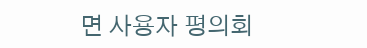면 사용자 평의회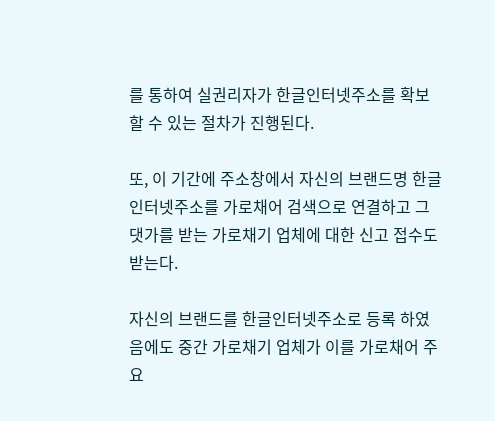를 통하여 실권리자가 한글인터넷주소를 확보 할 수 있는 절차가 진행된다.

또, 이 기간에 주소창에서 자신의 브랜드명 한글인터넷주소를 가로채어 검색으로 연결하고 그 댓가를 받는 가로채기 업체에 대한 신고 접수도 받는다.

자신의 브랜드를 한글인터넷주소로 등록 하였음에도 중간 가로채기 업체가 이를 가로채어 주요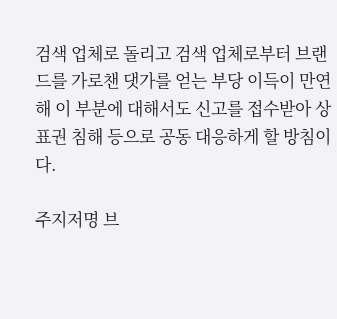검색 업체로 돌리고 검색 업체로부터 브랜드를 가로챈 댓가를 얻는 부당 이득이 만연해 이 부분에 대해서도 신고를 접수받아 상표권 침해 등으로 공동 대응하게 할 방침이다.

주지저명 브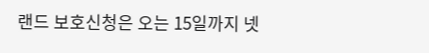랜드 보호신청은 오는 15일까지 넷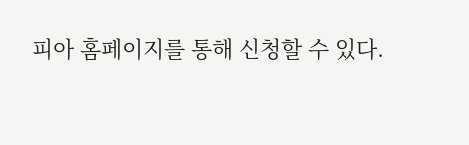피아 홈페이지를 통해 신청할 수 있다.